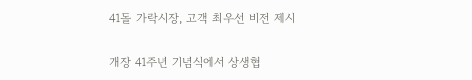41돌 가락시장, 고객 최우선 비전 제시

개장 41주년 기념식에서 상생협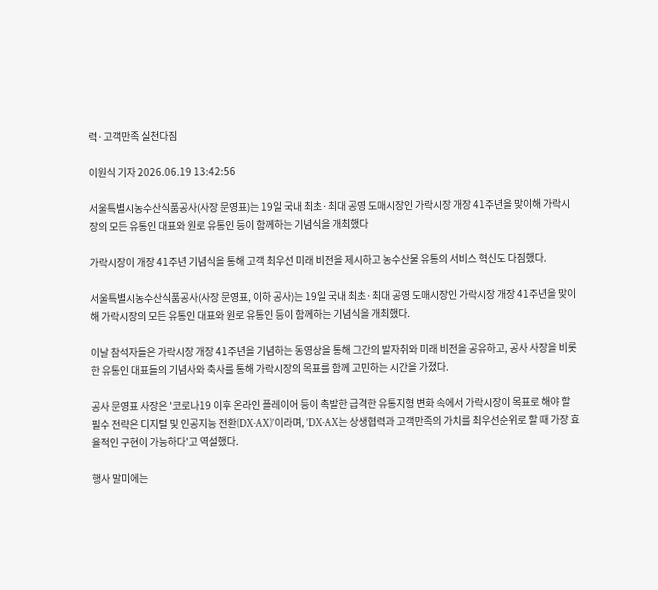력·고객만족 실천다짐

이원식 기자 2026.06.19 13:42:56

서울특별시농수산식품공사(사장 문영표)는 19일 국내 최초·최대 공영 도매시장인 가락시장 개장 41주년을 맞이해 가락시장의 모든 유통인 대표와 원로 유통인 등이 함께하는 기념식을 개최했다

가락시장이 개장 41주년 기념식을 통해 고객 최우선 미래 비전을 제시하고 농수산물 유통의 서비스 혁신도 다짐했다.

서울특별시농수산식품공사(사장 문영표, 이하 공사)는 19일 국내 최초·최대 공영 도매시장인 가락시장 개장 41주년을 맞이해 가락시장의 모든 유통인 대표와 원로 유통인 등이 함께하는 기념식을 개최했다.

이날 참석자들은 가락시장 개장 41주년을 기념하는 동영상을 통해 그간의 발자취와 미래 비전을 공유하고, 공사 사장을 비롯한 유통인 대표들의 기념사와 축사를 통해 가락시장의 목표를 함께 고민하는 시간을 가졌다.

공사 문영표 사장은 '코로나19 이후 온라인 플레이어 등이 촉발한 급격한 유통지형 변화 속에서 가락시장이 목표로 해야 할 필수 전략은 디지털 및 인공지능 전환(DX·AX)'이라며, 'DX·AX는 상생협력과 고객만족의 가치를 최우선순위로 할 때 가장 효율적인 구현이 가능하다'고 역설했다.

행사 말미에는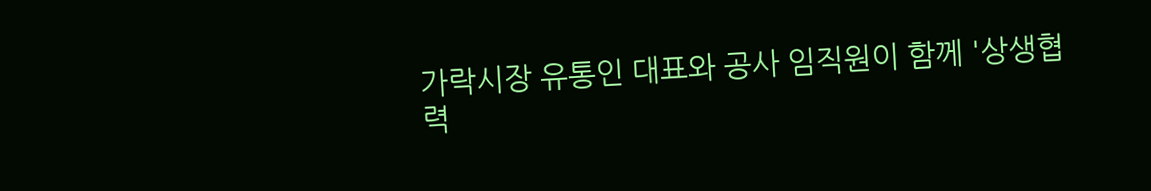가락시장 유통인 대표와 공사 임직원이 함께 '상생협력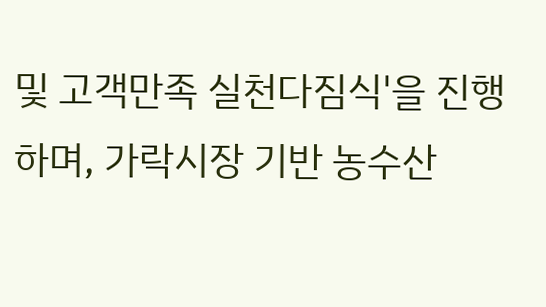및 고객만족 실천다짐식'을 진행하며, 가락시장 기반 농수산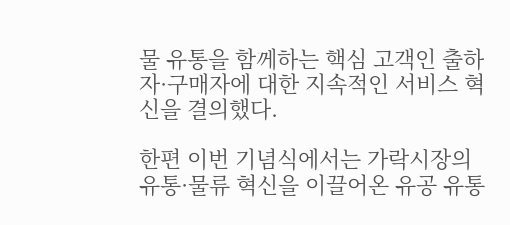물 유통을 함께하는 핵심 고객인 출하자·구매자에 대한 지속적인 서비스 혁신을 결의했다.

한편 이번 기념식에서는 가락시장의 유통·물류 혁신을 이끌어온 유공 유통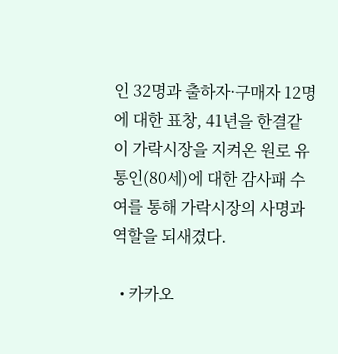인 32명과 출하자·구매자 12명에 대한 표창, 41년을 한결같이 가락시장을 지켜온 원로 유통인(80세)에 대한 감사패 수여를 통해 가락시장의 사명과 역할을 되새겼다.

  • 카카오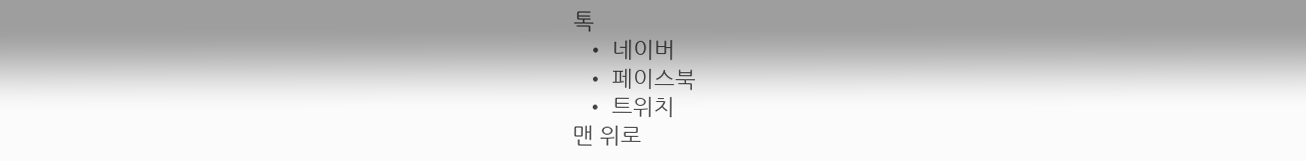톡
  • 네이버
  • 페이스북
  • 트위치
맨 위로